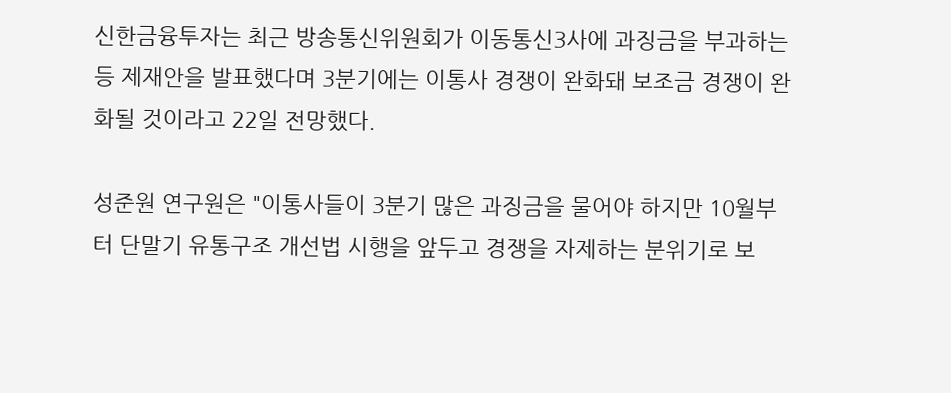신한금융투자는 최근 방송통신위원회가 이동통신3사에 과징금을 부과하는 등 제재안을 발표했다며 3분기에는 이통사 경쟁이 완화돼 보조금 경쟁이 완화될 것이라고 22일 전망했다.

성준원 연구원은 "이통사들이 3분기 많은 과징금을 물어야 하지만 10월부터 단말기 유통구조 개선법 시행을 앞두고 경쟁을 자제하는 분위기로 보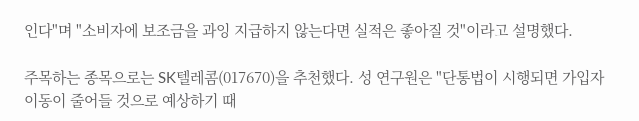인다"며 "소비자에 보조금을 과잉 지급하지 않는다면 실적은 좋아질 것"이라고 설명했다.

주목하는 종목으로는 SK텔레콤(017670)을 추천했다. 성 연구원은 "단통법이 시행되면 가입자 이동이 줄어들 것으로 예상하기 때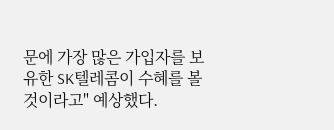문에 가장 많은 가입자를 보유한 SK텔레콤이 수혜를 볼 것이라고" 예상했다.